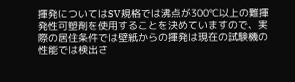揮発についてはSV規格では沸点が300℃以上の難揮発性可塑剤を使用することを決めていますので、実際の居住条件では壁紙からの揮発は現在の試験機の性能では検出さ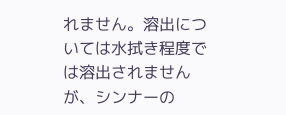れません。溶出については水拭き程度では溶出されませんが、シンナーの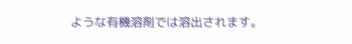ような有機溶剤では溶出されます。